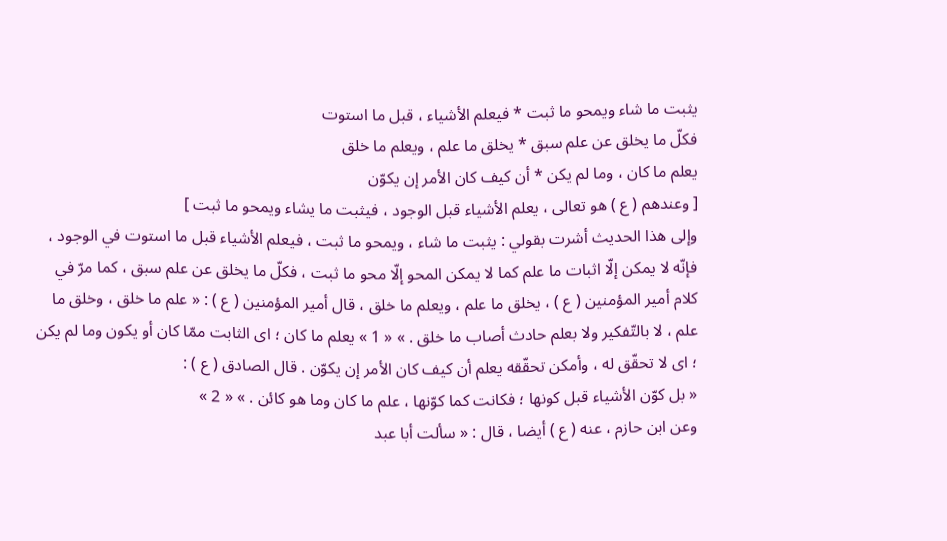يثبت ما شاء ويمحو ما ثبت * فيعلم الأشياء ، قبل ما استوت
فكلّ ما يخلق عن علم سبق * يخلق ما علم ، ويعلم ما خلق
يعلم ما كان ، وما لم يكن * أن كيف كان الأمر إن يكوّن
[ وعندهم ( ع ) هو تعالى ، يعلم الأشياء قبل الوجود ، فيثبت ما يشاء ويمحو ما ثبت ]
وإلى هذا الحديث أشرت بقولي : يثبت ما شاء ، ويمحو ما ثبت ، فيعلم الأشياء قبل ما استوت في الوجود ، فإنّه لا يمكن إلّا اثبات ما علم كما لا يمكن المحو إلّا محو ما ثبت ، فكلّ ما يخلق عن علم سبق ، كما مرّ في كلام أمير المؤمنين ( ع ) ، يخلق ما علم ، ويعلم ما خلق ، قال أمير المؤمنين ( ع ) : « علم ما خلق ، وخلق ما علم ، لا بالتّفكير ولا بعلم حادث أصاب ما خلق . » « 1 » يعلم ما كان ؛ اى الثابت ممّا كان أو يكون وما لم يكن ؛ اى لا تحقّق له ، وأمكن تحقّقه يعلم أن كيف كان الأمر إن يكوّن . قال الصادق ( ع ) :
« بل كوّن الأشياء قبل كونها ؛ فكانت كما كوّنها ، علم ما كان وما هو كائن . » « 2 »
وعن ابن حازم ، عنه ( ع ) أيضا ، قال : « سألت أبا عبد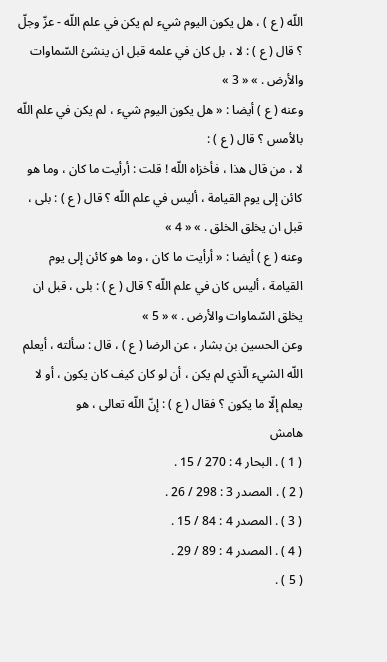اللّه ( ع ) ، هل يكون اليوم شيء لم يكن في علم اللّه - عزّ وجلّ ؟ قال ( ع ) : لا ، بل كان في علمه قبل ان ينشئ السّماوات والأرض . » « 3 »
وعنه ( ع ) أيضا : « هل يكون اليوم شيء ، لم يكن في علم اللّه بالأمس ؟ قال ( ع ) :
لا ، من قال هذا ، فأخزاه اللّه ! قلت : أرأيت ما كان ، وما هو كائن إلى يوم القيامة ، أليس في علم اللّه ؟ قال ( ع ) : بلى ، قبل ان يخلق الخلق . » « 4 »
وعنه ( ع ) أيضا : « أرأيت ما كان ، وما هو كائن إلى يوم القيامة ، أليس كان في علم اللّه ؟ قال ( ع ) : بلى ، قبل ان يخلق السّماوات والأرض . » « 5 »
وعن الحسين بن بشار ، عن الرضا ( ع ) ، قال : سألته ، أيعلم اللّه الشيء الّذي لم يكن ، أن لو كان كيف كان يكون ، أو لا يعلم إلّا ما يكون ؟ فقال ( ع ) : إنّ اللّه تعالى ، هو
هامش
( 1 ) . البحار 4 : 270 / 15 .
( 2 ) . المصدر 3 : 298 / 26 .
( 3 ) . المصدر 4 : 84 / 15 .
( 4 ) . المصدر 4 : 89 / 29 .
( 5 ) .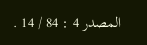المصدر 4 : 84 / 14 .